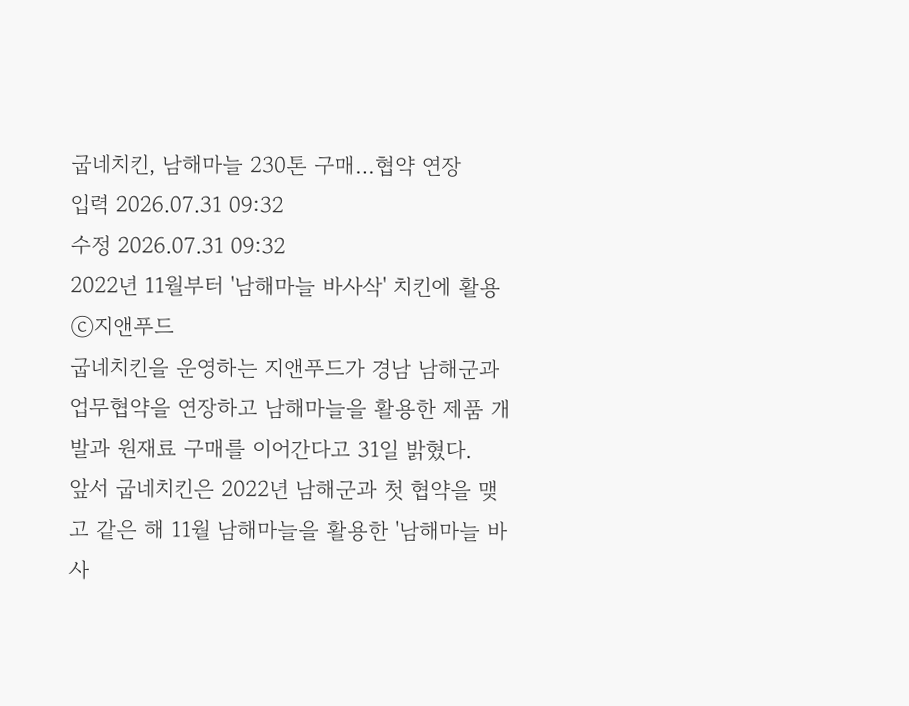굽네치킨, 남해마늘 230톤 구매…협약 연장
입력 2026.07.31 09:32
수정 2026.07.31 09:32
2022년 11월부터 '남해마늘 바사삭' 치킨에 활용
ⓒ지앤푸드
굽네치킨을 운영하는 지앤푸드가 경남 남해군과 업무협약을 연장하고 남해마늘을 활용한 제품 개발과 원재료 구매를 이어간다고 31일 밝혔다.
앞서 굽네치킨은 2022년 남해군과 첫 협약을 맺고 같은 해 11월 남해마늘을 활용한 '남해마늘 바사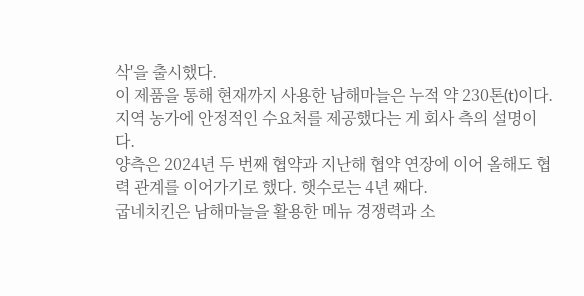삭'을 출시했다.
이 제품을 통해 현재까지 사용한 남해마늘은 누적 약 230톤(t)이다. 지역 농가에 안정적인 수요처를 제공했다는 게 회사 측의 설명이다.
양측은 2024년 두 번째 협약과 지난해 협약 연장에 이어 올해도 협력 관계를 이어가기로 했다. 햇수로는 4년 째다.
굽네치킨은 남해마늘을 활용한 메뉴 경쟁력과 소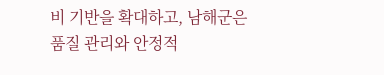비 기반을 확대하고, 남해군은 품질 관리와 안정적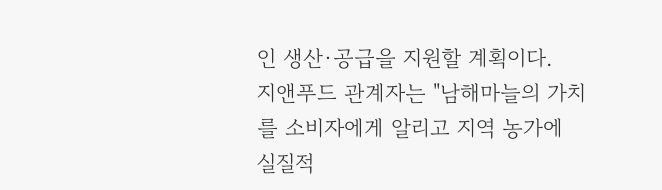인 생산·공급을 지원할 계획이다.
지앤푸드 관계자는 "남해마늘의 가치를 소비자에게 알리고 지역 농가에 실질적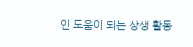인 도움이 되는 상생 활동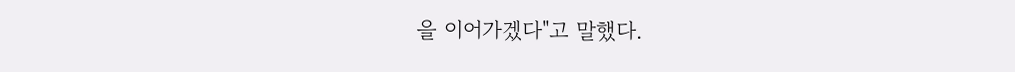을 이어가겠다"고 말했다.